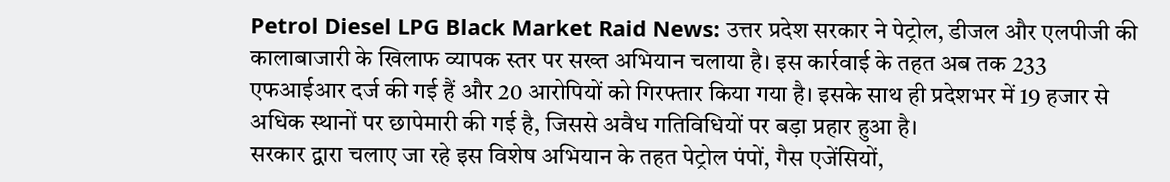Petrol Diesel LPG Black Market Raid News: उत्तर प्रदेश सरकार ने पेट्रोल, डीजल और एलपीजी की कालाबाजारी के खिलाफ व्यापक स्तर पर सख्त अभियान चलाया है। इस कार्रवाई के तहत अब तक 233 एफआईआर दर्ज की गई हैं और 20 आरोपियों को गिरफ्तार किया गया है। इसके साथ ही प्रदेशभर में 19 हजार से अधिक स्थानों पर छापेमारी की गई है, जिससे अवैध गतिविधियों पर बड़ा प्रहार हुआ है।
सरकार द्वारा चलाए जा रहे इस विशेष अभियान के तहत पेट्रोल पंपों, गैस एजेंसियों,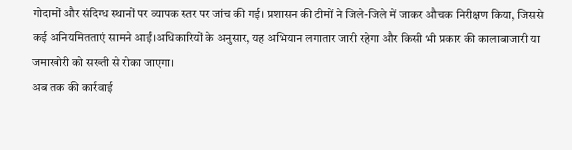गोदामों और संदिग्ध स्थानों पर व्यापक स्तर पर जांच की गई। प्रशासन की टीमों ने जिले-जिले में जाकर औचक निरीक्षण किया, जिससे कई अनियमितताएं सामने आईं।अधिकारियों के अनुसार, यह अभियान लगातार जारी रहेगा और किसी भी प्रकार की कालाबाजारी या जमाखोरी को सख्ती से रोका जाएगा।
अब तक की कार्रवाई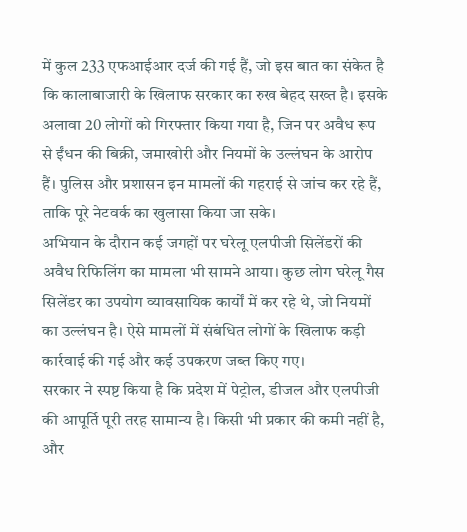में कुल 233 एफआईआर दर्ज की गई हैं, जो इस बात का संकेत है कि कालाबाजारी के खिलाफ सरकार का रुख बेहद सख्त है। इसके अलावा 20 लोगों को गिरफ्तार किया गया है, जिन पर अवैध रूप से ईंधन की बिक्री, जमाखोरी और नियमों के उल्लंघन के आरोप हैं। पुलिस और प्रशासन इन मामलों की गहराई से जांच कर रहे हैं, ताकि पूरे नेटवर्क का खुलासा किया जा सके।
अभियान के दौरान कई जगहों पर घरेलू एलपीजी सिलेंडरों की अवैध रिफिलिंग का मामला भी सामने आया। कुछ लोग घरेलू गैस सिलेंडर का उपयोग व्यावसायिक कार्यों में कर रहे थे, जो नियमों का उल्लंघन है। ऐसे मामलों में संबंधित लोगों के खिलाफ कड़ी कार्रवाई की गई और कई उपकरण जब्त किए गए।
सरकार ने स्पष्ट किया है कि प्रदेश में पेट्रोल, डीजल और एलपीजी की आपूर्ति पूरी तरह सामान्य है। किसी भी प्रकार की कमी नहीं है, और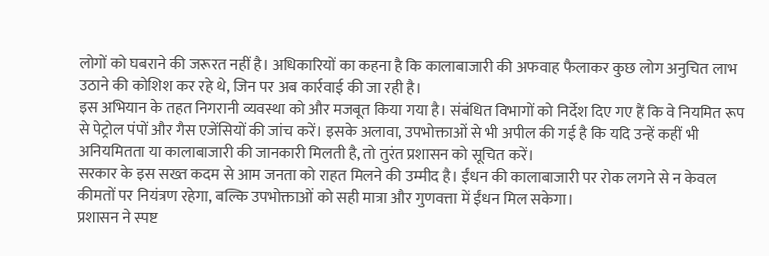लोगों को घबराने की जरूरत नहीं है। अधिकारियों का कहना है कि कालाबाजारी की अफवाह फैलाकर कुछ लोग अनुचित लाभ उठाने की कोशिश कर रहे थे, जिन पर अब कार्रवाई की जा रही है।
इस अभियान के तहत निगरानी व्यवस्था को और मजबूत किया गया है। संबंधित विभागों को निर्देश दिए गए हैं कि वे नियमित रूप से पेट्रोल पंपों और गैस एजेंसियों की जांच करें। इसके अलावा, उपभोक्ताओं से भी अपील की गई है कि यदि उन्हें कहीं भी अनियमितता या कालाबाजारी की जानकारी मिलती है, तो तुरंत प्रशासन को सूचित करें।
सरकार के इस सख्त कदम से आम जनता को राहत मिलने की उम्मीद है। ईंधन की कालाबाजारी पर रोक लगने से न केवल कीमतों पर नियंत्रण रहेगा, बल्कि उपभोक्ताओं को सही मात्रा और गुणवत्ता में ईंधन मिल सकेगा।
प्रशासन ने स्पष्ट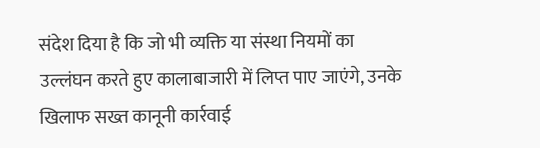संदेश दिया है कि जो भी व्यक्ति या संस्था नियमों का उल्लंघन करते हुए कालाबाजारी में लिप्त पाए जाएंगे, उनके खिलाफ सख्त कानूनी कार्रवाई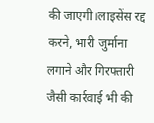की जाएगी।लाइसेंस रद्द करने, भारी जुर्माना लगाने और गिरफ्तारी जैसी कार्रवाई भी की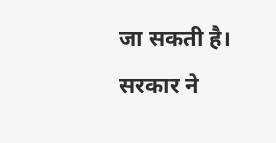जा सकती है।
सरकार ने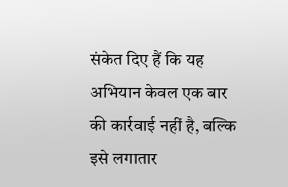संकेत दिए हैं कि यह अभियान केवल एक बार की कार्रवाई नहीं है, बल्कि इसे लगातार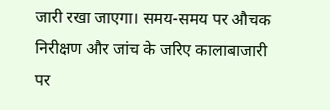जारी रखा जाएगा। समय-समय पर औचक निरीक्षण और जांच के जरिए कालाबाजारी पर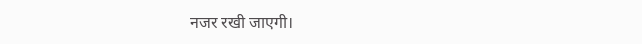नजर रखी जाएगी।